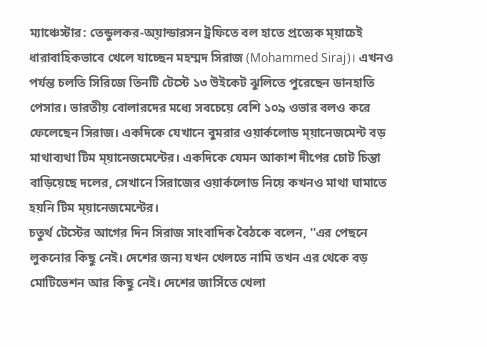ম্যাঞ্চেস্টার: তেন্ডুলকর-অ্য়ান্ডারসন ট্রফিতে বল হাতে প্রত্যেক ম্য়াচেই ধারাবাহিকভাবে খেলে যাচ্ছেন মহম্মদ সিরাজ (Mohammed Siraj)। এখনও পর্যন্ত চলতি সিরিজে তিনটি টেস্টে ১৩ উইকেট ঝুলিতে পুরেছেন ডানহাতি পেসার। ভারতীয় বোলারদের মধ্যে সবচেয়ে বেশি ১০৯ ওভার বলও করে ফেলেছেন সিরাজ। একদিকে যেখানে বুমরার ওয়ার্কলোড ম্য়ানেজমেন্ট বড় মাথাব্যথা টিম ম্য়ানেজমেন্টের। একদিকে যেমন আকাশ দীপের চোট চিন্তা বাড়িয়েছে দলের, সেখানে সিরাজের ওয়ার্কলোড নিয়ে কখনও মাথা ঘামাতে হয়নি টিম ম্য়ানেজমেন্টের।
চতুর্থ টেস্টের আগের দিন সিরাজ সাংবাদিক বৈঠকে বলেন, ''এর পেছনে লুকনোর কিছু নেই। দেশের জন্য যখন খেলতে নামি তখন এর থেকে বড় মোটিভেশন আর কিছু নেই। দেশের জার্সিতে খেলা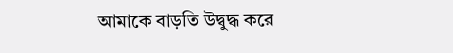আমাকে বাড়তি উদ্বুদ্ধ করে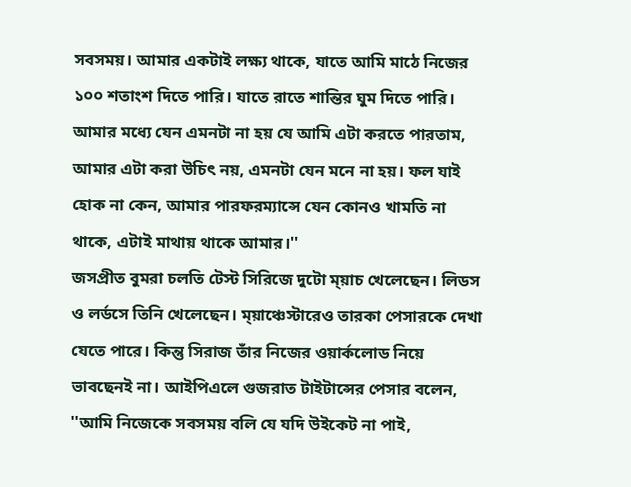সবসময়। আমার একটাই লক্ষ্য থাকে, যাতে আমি মাঠে নিজের ১০০ শতাংশ দিতে পারি। যাতে রাতে শান্তির ঘুম দিতে পারি। আমার মধ্যে যেন এমনটা না হয় যে আমি এটা করতে পারতাম, আমার এটা করা উচিৎ নয়, এমনটা যেন মনে না হয়। ফল যাই হোক না কেন, আমার পারফরম্যান্সে যেন কোনও খামতি না থাকে, এটাই মাথায় থাকে আমার।''
জসপ্রীত বুমরা চলতি টেস্ট সিরিজে দুটো ম্য়াচ খেলেছেন। লিডস ও লর্ডসে তিনি খেলেছেন। ম্য়াঞ্চেস্টারেও তারকা পেসারকে দেখা যেতে পারে। কিন্তু সিরাজ তাঁর নিজের ওয়ার্কলোড নিয়ে ভাবছেনই না। আইপিএলে গুজরাত টাইটান্সের পেসার বলেন, ''আমি নিজেকে সবসময় বলি যে যদি উইকেট না পাই,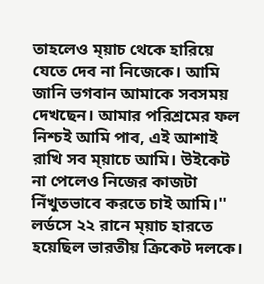তাহলেও ম্য়াচ থেকে হারিয়ে যেতে দেব না নিজেকে। আমি জানি ভগবান আমাকে সবসময় দেখছেন। আমার পরিশ্রমের ফল নিশ্চই আমি পাব, এই আশাই রাখি সব ম্য়াচে আমি। উইকেট না পেলেও নিজের কাজটা নিঁখুতভাবে করতে চাই আমি।''
লর্ডসে ২২ রানে ম্য়াচ হারতে হয়েছিল ভারতীয় ক্রিকেট দলকে।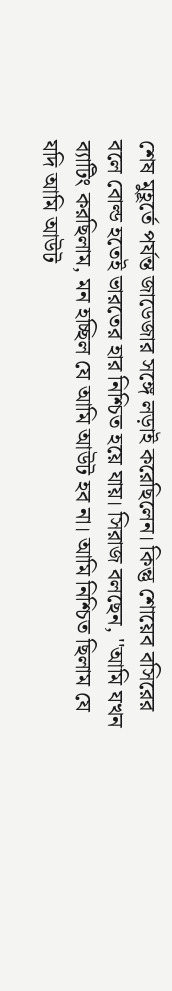শেষ মুহূর্তে পর্যন্ত জাডেজার সঙ্গে লড়াই করেছিলেন। কিন্তু শোয়েব বসিরের বলে বোল্ড হতেই ভারতের হার নিশ্চিত হয়ে যায়। সিরাজ বলছেন, ''আমি যখন ব্যাটিং করছিলাম, মন হচ্ছিল যে আমি আউট হব না। আমি নিশ্চিত ছিলাম যে যদি আমি আউট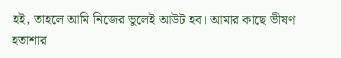হই, তাহলে আমি নিজের ভুলেই আউট হব। আমার কাছে ভীষণ হতাশার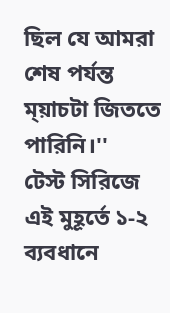ছিল যে আমরা শেষ পর্যন্ত ম্য়াচটা জিততে পারিনি।''
টেস্ট সিরিজে এই মুহূর্তে ১-২ ব্যবধানে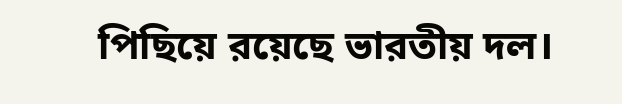পিছিয়ে রয়েছে ভারতীয় দল।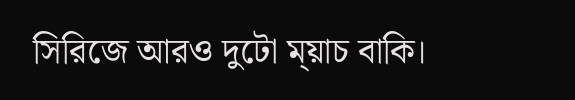সিরিজে আরও দুটো ম্য়াচ বাকি।